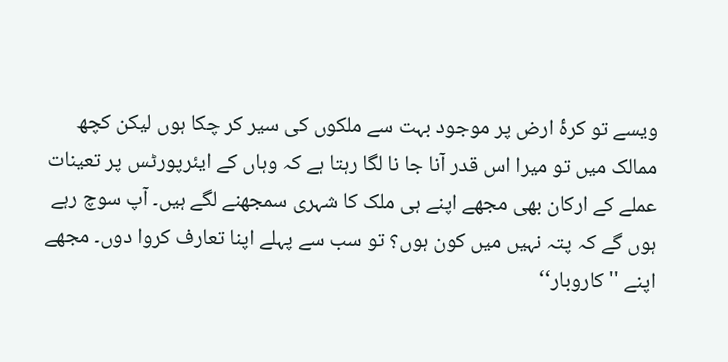ویسے تو کرۂ ارض پر موجود بہت سے ملکوں کی سیر کر چکا ہوں لیکن کچھ ممالک میں تو میرا اس قدر آنا جا نا لگا رہتا ہے کہ وہاں کے ایئرپورٹس پر تعینات عملے کے ارکان بھی مجھے اپنے ہی ملک کا شہری سمجھنے لگے ہیں۔ آپ سوچ رہے ہوں گے کہ پتہ نہیں میں کون ہوں؟ تو سب سے پہلے اپنا تعارف کروا دوں۔ مجھے اپنے '' کاروبار‘‘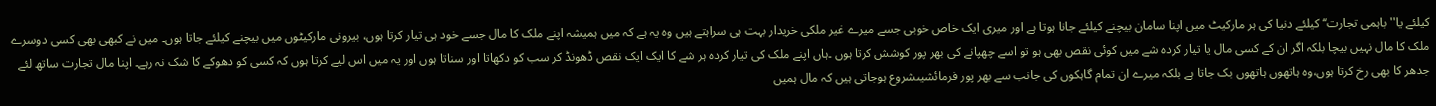کیلئے یا'' باہمی تجارت‘‘ کیلئے دنیا کی ہر مارکیٹ میں اپنا سامان بیچنے کیلئے جانا ہوتا ہے اور میری ایک خاص خوبی جسے میرے غیر ملکی خریدار بہت ہی سراہتے ہیں وہ یہ ہے کہ میں ہمیشہ اپنے ملک کا مال جسے خود ہی تیار کرتا ہوں، بیرونی مارکیٹوں میں بیچنے کیلئے جاتا ہوں۔ میں نے کبھی بھی کسی دوسرے ملک کا مال نہیں بیچا بلکہ اگر ان کے کسی مال یا تیار کردہ شے میں کوئی نقص بھی ہو تو اسے چھپانے کی بھر پور کوشش کرتا ہوں ۔ہاں اپنے ملک کی تیار کردہ ہر شے کا ایک ایک نقص ڈھونڈ کر سب کو دکھاتا اور سناتا ہوں اور یہ میں اس لیے کرتا ہوں کہ کسی کو دھوکے کا شک نہ رہے۔ اپنا مال تجارت ساتھ لئے جدھر کا بھی رخ کرتا ہوں،وہ ہاتھوں ہاتھوں بک جاتا ہے بلکہ میرے ان تمام گاہکوں کی جانب سے بھر پور فرمائشیںشروع ہوجاتی ہیں کہ مال ہمیں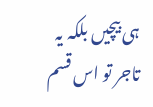ہی بیچیں بلکہ یہ تاجر تو اس قسم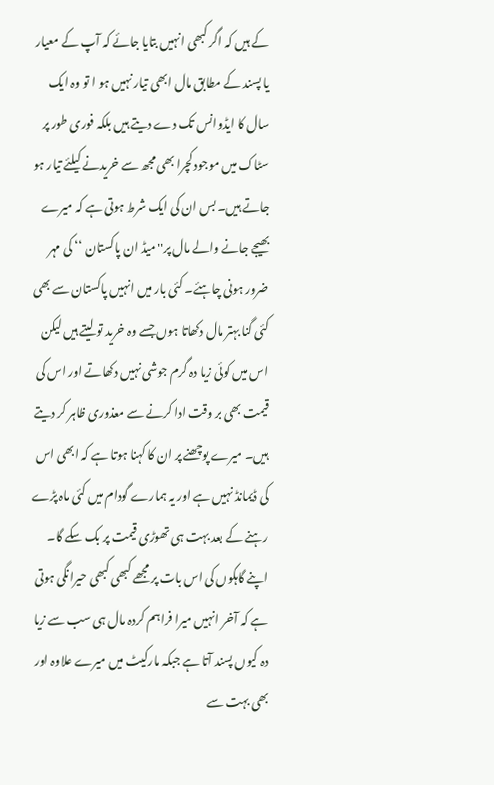کے ہیں کہ اگر کبھی انہیں بتایا جائے کہ آپ کے معیار یا پسند کے مطابق مال ابھی تیار نہیں ہو ا تو وہ ایک سال کا ایڈوانس تک دے دیتے ہیں بلکہ فوری طور پر سٹاک میں موجود کچرا بھی مجھ سے خریدنے کیلئے تیار ہو جاتے ہیں۔ بس ان کی ایک شرط ہوتی ہے کہ میرے بھیجے جانے والے مال پر'' میڈ ان پاکستان ‘‘ کی مہر ضرور ہونی چاہئے۔ کئی بار میں انہیں پاکستان سے بھی کئی گنا بہتر مال دکھاتا ہوں جسے وہ خرید تو لیتے ہیں لیکن اس میں کوئی زیا دہ گرم جوشی نہیں دکھاتے اور اس کی قیمت بھی بر وقت ادا کرنے سے معذوری ظاہر کر دیتے ہیں۔ میرے پوچھنے پر ان کا کہنا ہوتا ہے کہ ابھی اس کی ڈیمانڈ نہیں ہے اور یہ ہمارے گودام میں کئی ماہ پڑے رہنے کے بعد بہت ہی تھوڑی قیمت پر بک سکے گا۔
اپنے گاہکوں کی اس بات پر مجھے کبھی کبھی حیرانگی ہوتی ہے کہ آخر انہیں میرا فراہم کردہ مال ہی سب سے زیا دہ کیوں پسند آتا ہے جبکہ مارکیٹ میں میرے علاوہ اور بھی بہت سے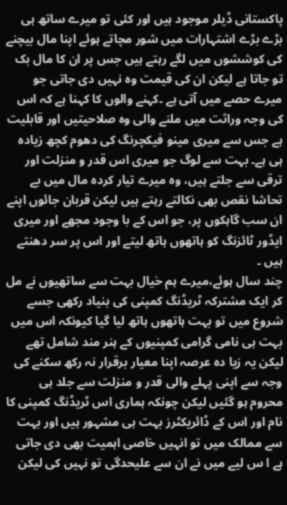پاکستانی ڈیلر موجود ہیں اور کئی تو میرے ساتھ ہی بڑے بڑے اشتہارات میں شور مچاتے ہوئے اپنا مال بیچنے کی کوششوں میں لگے رہتے ہیں جس پر ان کا مال بک تو جاتا ہے لیکن ان کی قیمت وہ نہیں دی جاتی جو میرے حصے میں آتی ہے ۔کہنے والوں کا کہنا ہے کہ اس کی وجہ وراثت میں ملنے والی وہ صلاحیتیں اور قابلیت ہے جس سے میری مینو فیکچرنگ کی دھوم کچھ زیادہ ہی ہے۔ بہت سے لوگ جو میری اس قدر و منزلت اور ترقی سے جلتے ہیں، وہ میرے تیار کردہ مال میں بے تحاشا نقص بھی نکالتے رہتے ہیں لیکن قربان جائوں اپنے ان سب گاہکوں پر، جو اس کے با وجود مجھے اور میری ایڈور ٹائزنگ کو ہاتھوں ہاتھ لیتے اور اس پر سر دھنتے ہیں ۔
چند سال ہوئے،میرے ہم خیال بہت سے ساتھیوں نے مل کر ایک مشترکہ ٹریڈنگ کمپنی کی بنیاد رکھی جسے شروع میں تو بہت ہاتھوں ہاتھ لیا گیا کیونکہ اس میں بہت ہی نامی گرامی کمپنیوں کے ہنر مند شامل تھے لیکن یہ زیا دہ عرصہ اپنا معیار برقرار نہ رکھ سکنے کی وجہ سے اپنی پہلے والی قدر و منزلت سے جلد ہی محروم ہو گئیں لیکن چونکہ ہماری اس ٹریڈنگ کمپنی کا نام اور اس کے ڈائریکٹرز بہت ہی مشہور ہیں اور بہت سے ممالک میں تو انہیں خاصی اہمیت بھی دی جاتی ہے ا س لیے میں نے ان سے علیحدگی تو نہیں کی لیکن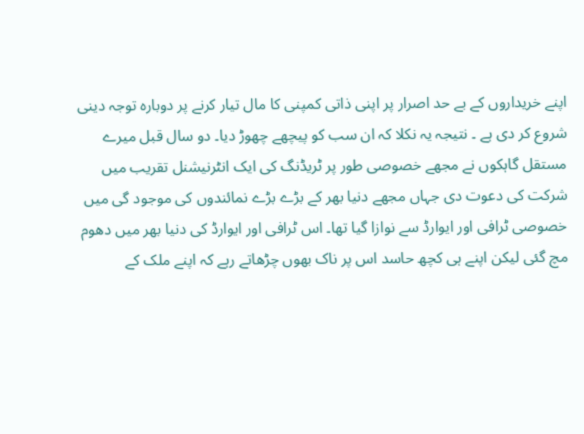اپنے خریداروں کے بے حد اصرار پر اپنی ذاتی کمپنی کا مال تیار کرنے پر دوبارہ توجہ دینی شروع کر دی ہے ۔ نتیجہ یہ نکلا کہ ان سب کو پیچھے چھوڑ دیا۔ دو سال قبل میرے مستقل گاہکوں نے مجھے خصوصی طور پر ٹریڈنگ کی ایک انٹرنیشنل تقریب میں شرکت کی دعوت دی جہاں مجھے دنیا بھر کے بڑے بڑے نمائندوں کی موجود گی میں خصوصی ٹرافی اور ایوارڈ سے نوازا گیا تھا۔ اس ٹرافی اور ایوارڈ کی دنیا بھر میں دھوم مچ گئی لیکن اپنے ہی کچھ حاسد اس پر ناک بھوں چڑھاتے رہے کہ اپنے ملک کے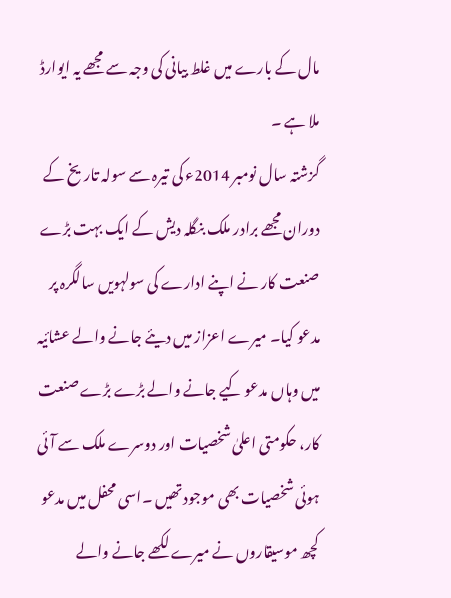مال کے بارے میں غلط بیانی کی وجہ سے مجھے یہ ایوارڈ ملا ہے ۔
گزشتہ سال نومبر 2014ء کی تیرہ سے سولہ تاریخ کے دوران مجھے برادر ملک بنگلہ دیش کے ایک بہت بڑے صنعت کار نے اپنے ادارے کی سولہویں سالگرہ پر مدعو کیا۔ میرے اعزاز میں دیئے جانے والے عشائیہ میں وہاں مدعو کیے جانے والے بڑے بڑے صنعت کار، حکومتی اعلیٰ شخصیات اور دوسرے ملک سے آئی ہوئی شخصیات بھی موجود تھیں ۔اسی محفل میں مدعو کچھ موسیقاروں نے میرے لکھے جانے والے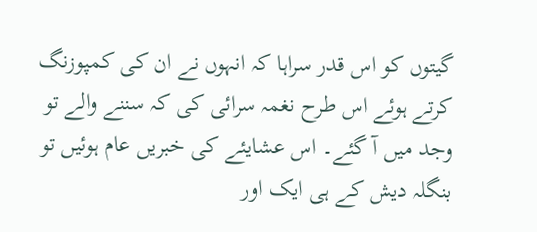گیتوں کو اس قدر سراہا کہ انہوں نے ان کی کمپوزنگ کرتے ہوئے اس طرح نغمہ سرائی کی کہ سننے والے تو وجد میں آ گئے۔ اس عشایئے کی خبریں عام ہوئیں تو بنگلہ دیش کے ہی ایک اور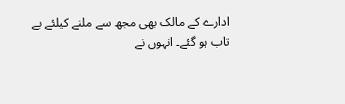ادارے کے مالک بھی مجھ سے ملنے کیلئے بے تاب ہو گئے۔ انہوں نے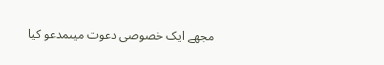مجھے ایک خصوصی دعوت میںمدعو کیا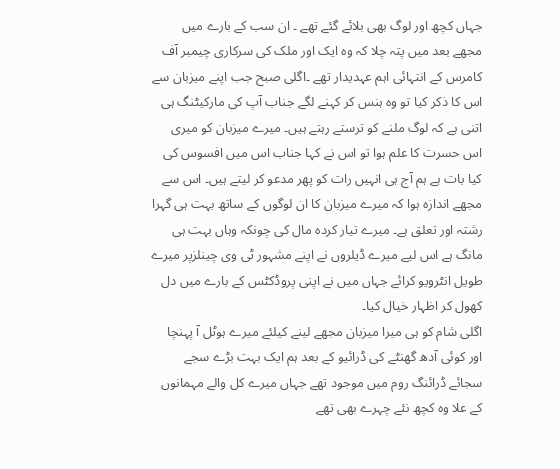جہاں کچھ اور لوگ بھی بلائے گئے تھے ۔ ان سب کے بارے میں مجھے بعد میں پتہ چلا کہ وہ ایک اور ملک کی سرکاری چیمبر آف کامرس کے انتہائی اہم عہدیدار تھے ۔اگلی صبح جب اپنے میزبان سے اس کا ذکر کیا تو وہ ہنس کر کہنے لگے جناب آپ کی مارکیٹنگ ہی اتنی ہے کہ لوگ ملنے کو ترستے رہتے ہیں۔ میرے میزبان کو میری اس حسرت کا علم ہوا تو اس نے کہا جناب اس میں افسوس کی کیا بات ہے ہم آج ہی انہیں رات کو پھر مدعو کر لیتے ہیں۔ اس سے مجھے اندازہ ہوا کہ میرے میزبان کا ان لوگوں کے ساتھ بہت ہی گہرا رشتہ اور تعلق ہے۔ میرے تیار کردہ مال کی چونکہ وہاں بہت ہی مانگ ہے اس لیے میرے ڈیلروں نے اپنے مشہور ٹی وی چینلزپر میرے طویل انٹرویو کرائے جہاں میں نے اپنی پروڈکٹس کے بارے میں دل کھول کر اظہار خیال کیا۔
اگلی شام کو ہی میرا میزبان مجھے لینے کیلئے میرے ہوٹل آ پہنچا اور کوئی آدھ گھنٹے کی ڈرائیو کے بعد ہم ایک بہت بڑے سجے سجائے ڈرائنگ روم میں موجود تھے جہاں میرے کل والے مہمانوں کے علا وہ کچھ نئے چہرے بھی تھے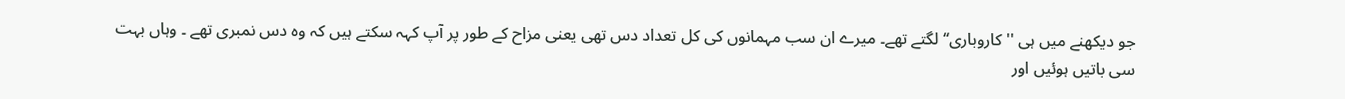جو دیکھنے میں ہی ''کاروباری‘‘ لگتے تھے۔ میرے ان سب مہمانوں کی کل تعداد دس تھی یعنی مزاح کے طور پر آپ کہہ سکتے ہیں کہ وہ دس نمبری تھے ۔ وہاں بہت سی باتیں ہوئیں اور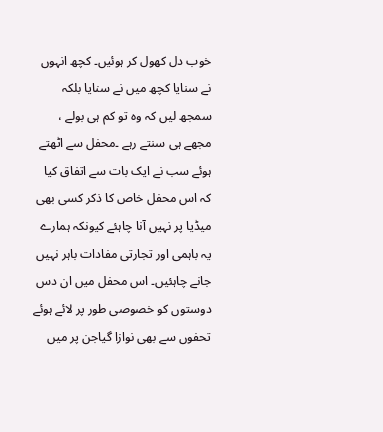خوب دل کھول کر ہوئیں۔ کچھ انہوں نے سنایا کچھ میں نے سنایا بلکہ سمجھ لیں کہ وہ تو کم ہی بولے ، مجھے ہی سنتے رہے ۔محفل سے اٹھتے ہوئے سب نے ایک بات سے اتفاق کیا کہ اس محفل خاص کا ذکر کسی بھی میڈیا پر نہیں آنا چاہئے کیونکہ ہمارے یہ باہمی اور تجارتی مفادات باہر نہیں جانے چاہئیں۔ اس محفل میں ان دس دوستوں کو خصوصی طور پر لائے ہوئے تحفوں سے بھی نوازا گیاجن پر میں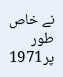نے خاص طور پر1971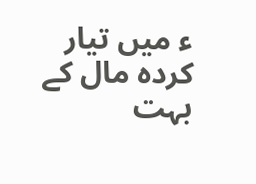ء میں تیار کردہ مال کے بہت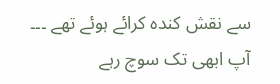سے نقش کندہ کرائے ہوئے تھے ۔۔۔ آپ ابھی تک سوچ رہے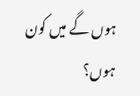ہوں گے میں کون ہوں؟